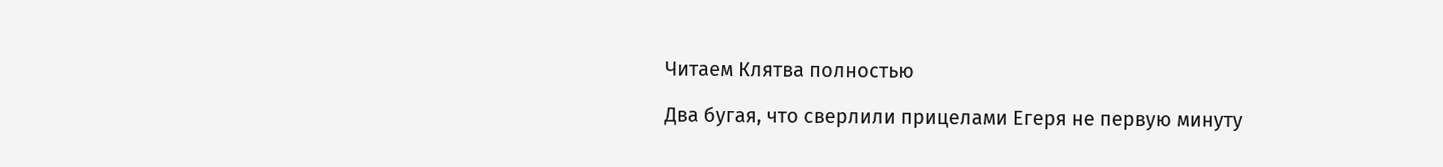Читаем Клятва полностью

Два бугая, что сверлили прицелами Егеря не первую минуту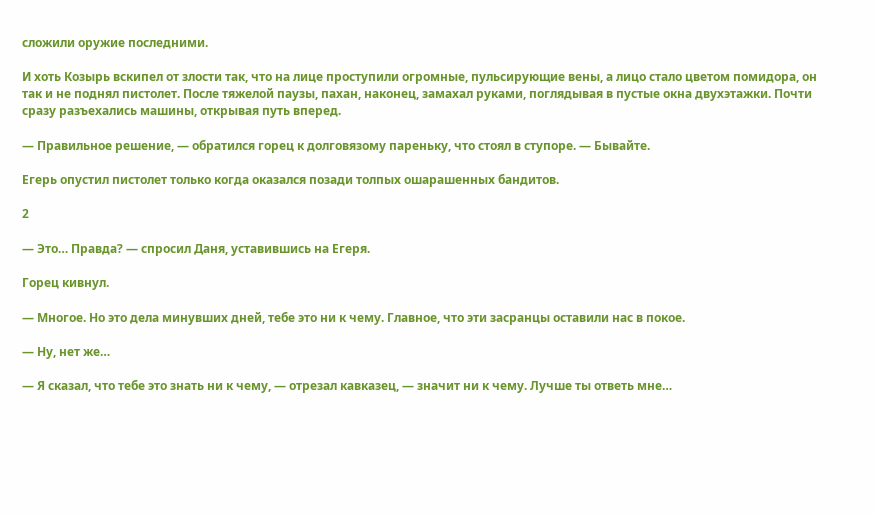сложили оружие последними.

И хоть Козырь вскипел от злости так, что на лице проступили огромные, пульсирующие вены, а лицо стало цветом помидора, он так и не поднял пистолет. После тяжелой паузы, пахан, наконец, замахал руками, поглядывая в пустые окна двухэтажки. Почти сразу разъехались машины, открывая путь вперед.

— Правильное решение, — обратился горец к долговязому пареньку, что стоял в ступоре. — Бывайте.

Егерь опустил пистолет только когда оказался позади толпых ошарашенных бандитов.

2

— Это… Правда? — спросил Даня, уставившись на Егеря.

Горец кивнул.

— Многое. Но это дела минувших дней, тебе это ни к чему. Главное, что эти засранцы оставили нас в покое.

— Ну, нет же…

— Я сказал, что тебе это знать ни к чему, — отрезал кавказец, — значит ни к чему. Лучше ты ответь мне…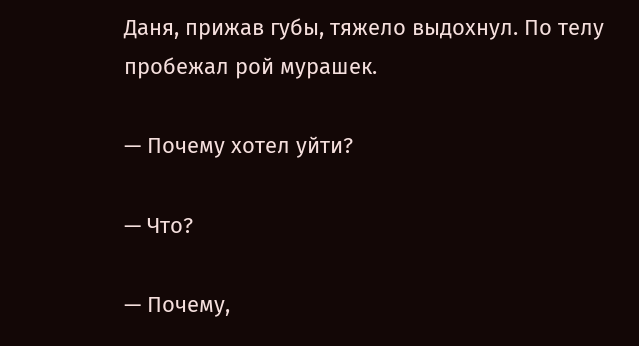Даня, прижав губы, тяжело выдохнул. По телу пробежал рой мурашек.

— Почему хотел уйти?

— Что?

— Почему,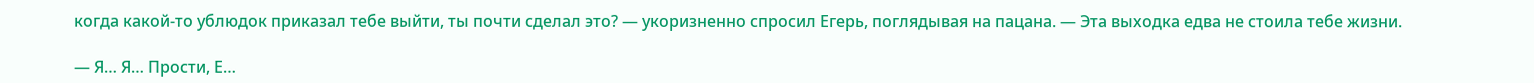когда какой-то ублюдок приказал тебе выйти, ты почти сделал это? — укоризненно спросил Егерь, поглядывая на пацана. — Эта выходка едва не стоила тебе жизни.

— Я… Я… Прости, Е…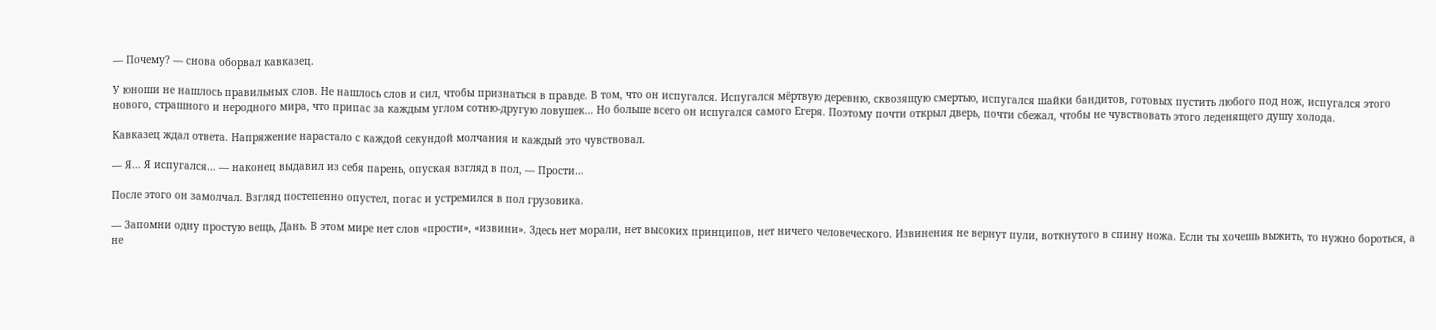— Почему? — снова оборвал кавказец.

У юноши не нашлось правильных слов. Не нашлось слов и сил, чтобы признаться в правде. В том, что он испугался. Испугался мёртвую деревню, сквозящую смертью, испугался шайки бандитов, готовых пустить любого под нож, испугался этого нового, страшного и неродного мира, что припас за каждым углом сотню-другую ловушек… Но больше всего он испугался самого Егеря. Поэтому почти открыл дверь, почти сбежал, чтобы не чувствовать этого леденящего душу холода.

Кавказец ждал ответа. Напряжение нарастало с каждой секундой молчания и каждый это чувствовал.

— Я… Я испугался… — наконец выдавил из себя парень, опуская взгляд в пол, — Прости…

После этого он замолчал. Взгляд постепенно опустел, погас и устремился в пол грузовика.

— Запомни одну простую вещь, Дань. В этом мире нет слов «прости», «извини». Здесь нет морали, нет высоких принципов, нет ничего человеческого. Извинения не вернут пули, воткнутого в спину ножа. Если ты хочешь выжить, то нужно бороться, а не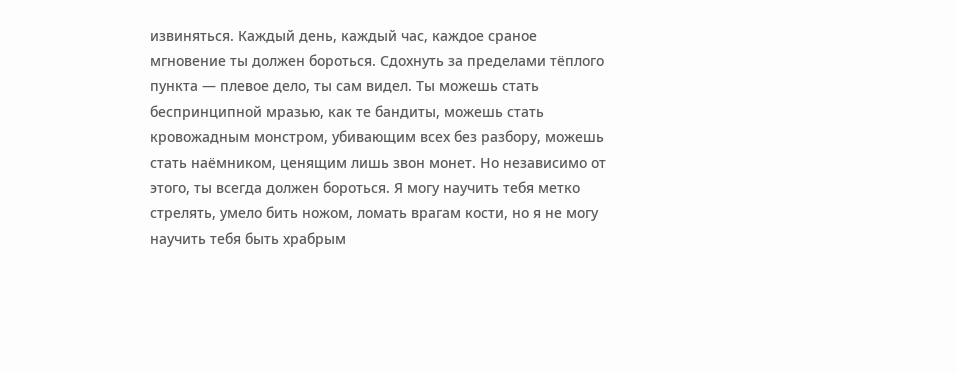извиняться. Каждый день, каждый час, каждое сраное мгновение ты должен бороться. Сдохнуть за пределами тёплого пункта — плевое дело, ты сам видел. Ты можешь стать беспринципной мразью, как те бандиты, можешь стать кровожадным монстром, убивающим всех без разбору, можешь стать наёмником, ценящим лишь звон монет. Но независимо от этого, ты всегда должен бороться. Я могу научить тебя метко стрелять, умело бить ножом, ломать врагам кости, но я не могу научить тебя быть храбрым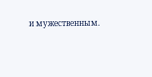и мужественным.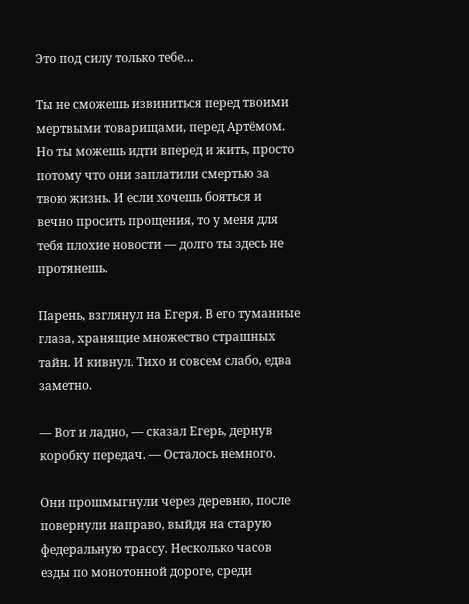Это под силу только тебе…

Ты не сможешь извиниться перед твоими мертвыми товарищами, перед Артёмом. Но ты можешь идти вперед и жить, просто потому что они заплатили смертью за твою жизнь. И если хочешь бояться и вечно просить прощения, то у меня для тебя плохие новости — долго ты здесь не протянешь.

Парень, взглянул на Егеря. В его туманные глаза, хранящие множество страшных тайн. И кивнул. Тихо и совсем слабо, едва заметно.

— Вот и ладно, — сказал Егерь, дернув коробку передач. — Осталось немного.

Они прошмыгнули через деревню, после повернули направо, выйдя на старую федеральную трассу. Несколько часов езды по монотонной дороге, среди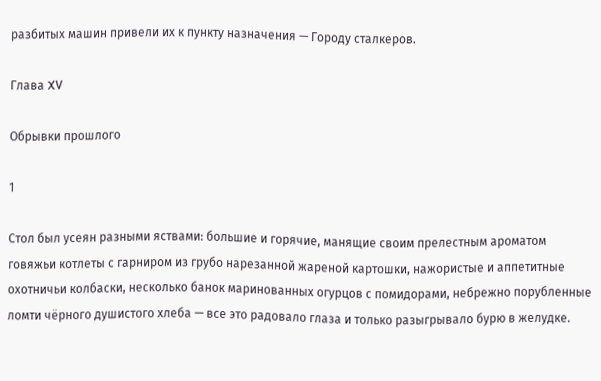разбитых машин привели их к пункту назначения — Городу сталкеров.

Глава XV

Обрывки прошлого

1

Стол был усеян разными яствами: большие и горячие, манящие своим прелестным ароматом говяжьи котлеты с гарниром из грубо нарезанной жареной картошки, нажористые и аппетитные охотничьи колбаски, несколько банок маринованных огурцов с помидорами, небрежно порубленные ломти чёрного душистого хлеба — все это радовало глаза и только разыгрывало бурю в желудке.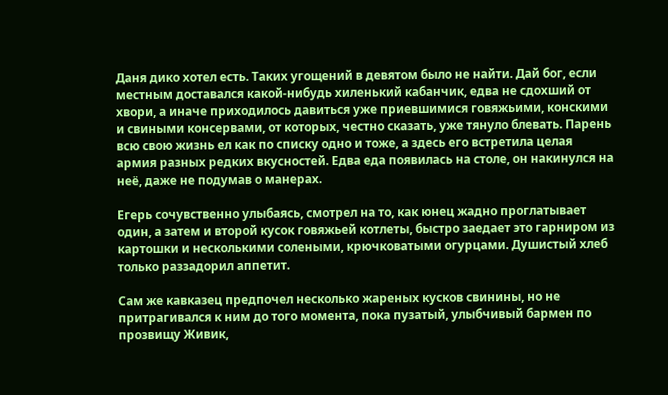Даня дико хотел есть. Таких угощений в девятом было не найти. Дай бог, если местным доставался какой-нибудь хиленький кабанчик, едва не сдохший от хвори, а иначе приходилось давиться уже приевшимися говяжьими, конскими и свиными консервами, от которых, честно сказать, уже тянуло блевать. Парень всю свою жизнь ел как по списку одно и тоже, а здесь его встретила целая армия разных редких вкусностей. Едва еда появилась на столе, он накинулся на неё, даже не подумав о манерах.

Егерь сочувственно улыбаясь, смотрел на то, как юнец жадно проглатывает один, а затем и второй кусок говяжьей котлеты, быстро заедает это гарниром из картошки и несколькими солеными, крючковатыми огурцами. Душистый хлеб только раззадорил аппетит.

Сам же кавказец предпочел несколько жареных кусков свинины, но не притрагивался к ним до того момента, пока пузатый, улыбчивый бармен по прозвищу Живик,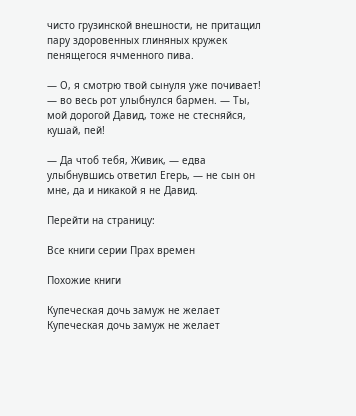чисто грузинской внешности, не притащил пару здоровенных глиняных кружек пенящегося ячменного пива.

— О, я смотрю твой сынуля уже почивает! — во весь рот улыбнулся бармен. — Ты, мой дорогой Давид, тоже не стесняйся, кушай, пей!

— Да чтоб тебя, Живик, — едва улыбнувшись ответил Егерь, — не сын он мне, да и никакой я не Давид.

Перейти на страницу:

Все книги серии Прах времен

Похожие книги

Купеческая дочь замуж не желает
Купеческая дочь замуж не желает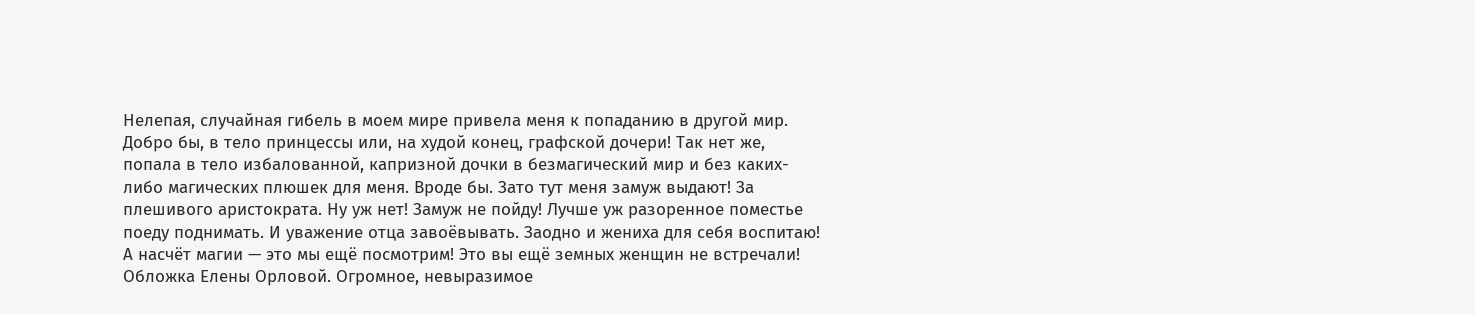Нелепая, случайная гибель в моем мире привела меня к попаданию в другой мир. Добро бы, в тело принцессы или, на худой конец, графской дочери! Так нет же, попала в тело избалованной, капризной дочки в безмагический мир и без каких-либо магических плюшек для меня. Вроде бы. Зато тут меня замуж выдают! За плешивого аристократа. Ну уж нет! Замуж не пойду! Лучше уж разоренное поместье поеду поднимать. И уважение отца завоёвывать. Заодно и жениха для себя воспитаю! А насчёт магии — это мы ещё посмотрим! Это вы ещё земных женщин не встречали! Обложка Елены Орловой. Огромное, невыразимое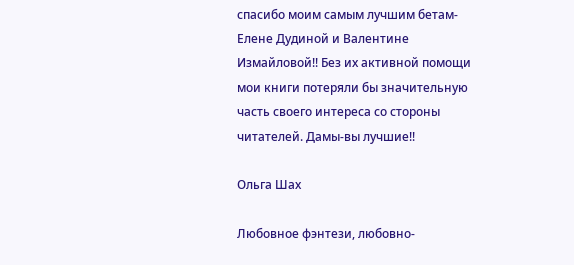спасибо моим самым лучшим бетам-Елене Дудиной и Валентине Измайловой!! Без их активной помощи мои книги потеряли бы значительную часть своего интереса со стороны читателей. Дамы-вы лучшие!!

Ольга Шах

Любовное фэнтези, любовно-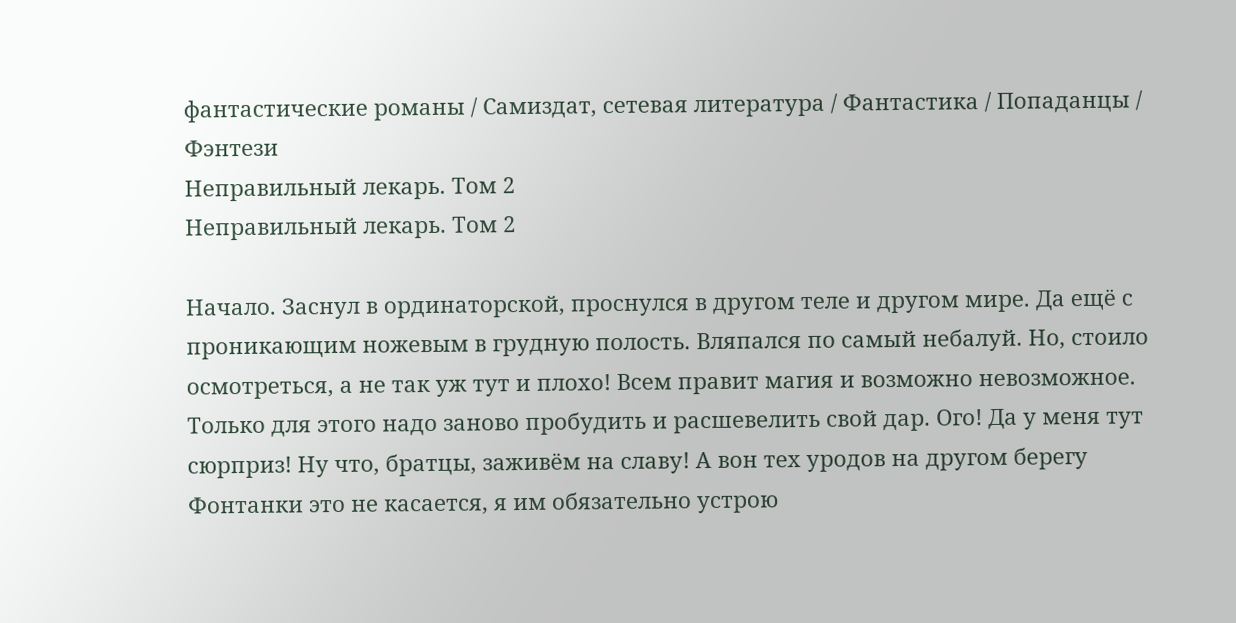фантастические романы / Самиздат, сетевая литература / Фантастика / Попаданцы / Фэнтези
Неправильный лекарь. Том 2
Неправильный лекарь. Том 2

Начало. Заснул в ординаторской, проснулся в другом теле и другом мире. Да ещё с проникающим ножевым в грудную полость. Вляпался по самый небалуй. Но, стоило осмотреться, а не так уж тут и плохо! Всем правит магия и возможно невозможное. Только для этого надо заново пробудить и расшевелить свой дар. Ого! Да у меня тут сюрприз! Ну что, братцы, заживём на славу! А вон тех уродов на другом берегу Фонтанки это не касается, я им обязательно устрою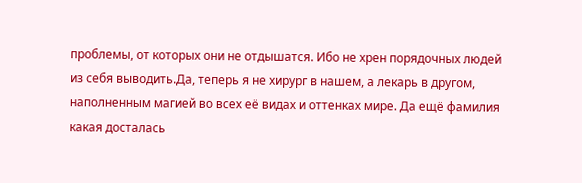проблемы, от которых они не отдышатся. Ибо не хрен порядочных людей из себя выводить.Да, теперь я не хирург в нашем, а лекарь в другом, наполненным магией во всех её видах и оттенках мире. Да ещё фамилия какая досталась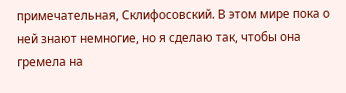примечательная, Склифосовский. В этом мире пока о ней знают немногие, но я сделаю так, чтобы она гремела на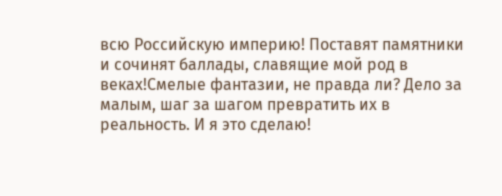всю Российскую империю! Поставят памятники и сочинят баллады, славящие мой род в веках!Смелые фантазии, не правда ли? Дело за малым, шаг за шагом превратить их в реальность. И я это сделаю!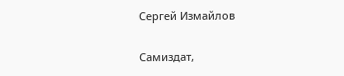Сергей Измайлов

Самиздат,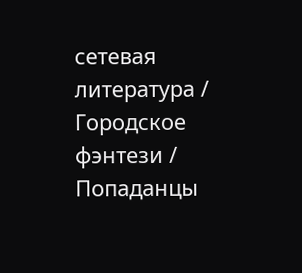сетевая литература / Городское фэнтези / Попаданцы